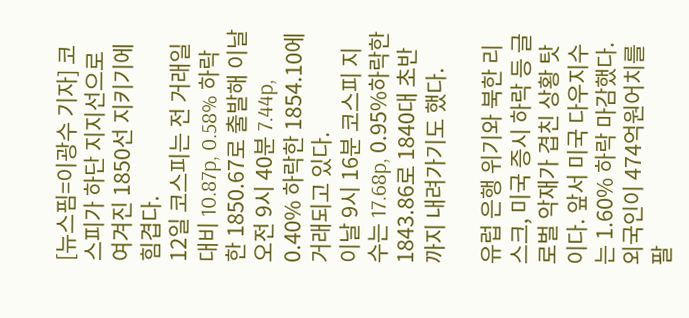[뉴스핌=이광수 기자] 코스피가 하단 지지선으로 여겨진 1850선 지키기에 힘겹다.
12일 코스피는 전 거래일대비 10.87p, 0.58% 하락한 1850.67로 출발해 이날 오전 9시 40분 7.44p, 0.40% 하락한 1854.10에 거래되고 있다.
이날 9시 16분 코스피 지수는 17.68p, 0.95%하락한 1843.86로 1840대 초반까지 내려가기도 했다.

유럽 은행 위기와 북한 리스크, 미국 증시 하락 등 글로벌 악재가 겹친 상황 탓이다. 앞서 미국 다우지수는 1.60% 하락 마감했다.
외국인이 474억원어치를 팔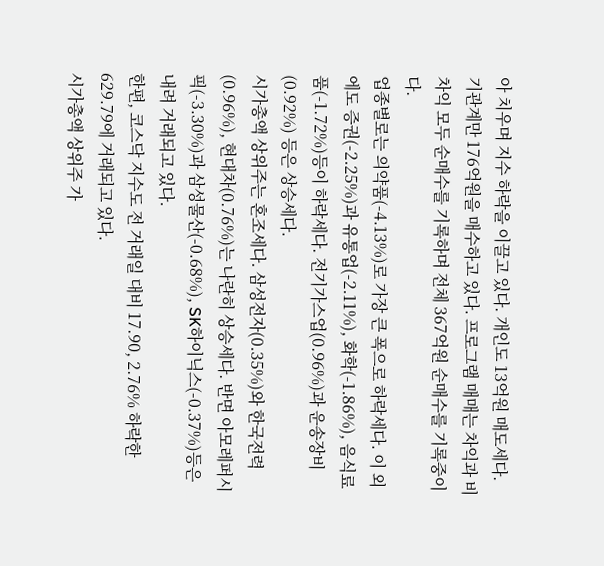아 치우며 지수 하락을 이끌고 있다. 개인도 13억원 매도세다. 기관계만 176억원을 매수하고 있다. 프로그램 매매는 차익과 비차익 모두 순매수를 기록하며 전체 367억원 순매수를 기록중이다.
업종별로는 의약품(-4.13%)로 가장 큰 폭으로 하락세다. 이 외에도 증권(-2.25%)과 유통업(-2.11%), 화학(-1.86%), 음식료품(-1.72%)등이 하락세다. 전기가스업(0.96%)과 운송장비(0.92%) 등은 상승세다.
시가총액 상위주는 혼조세다. 삼성전자(0.35%)와 한국전력(0.96%), 현대차(0.76%)는 나란히 상승세다. 반면 아모레퍼시픽(-3.30%)과 삼성물산(-0.68%), SK하이닉스(-0.37%)등은 내려 거래되고 있다.
한편, 코스닥 지수도 전 거래일 대비 17.90, 2.76% 하락한 629.79에 거래되고 있다.
시가총액 상위주 가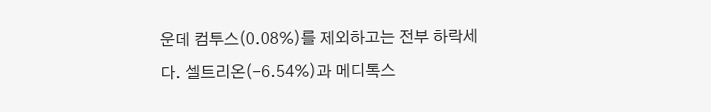운데 컴투스(0.08%)를 제외하고는 전부 하락세다. 셀트리온(-6.54%)과 메디톡스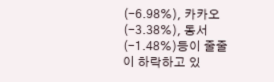(-6.98%), 카카오(-3.38%), 동서(-1.48%)등이 줄줄이 하락하고 있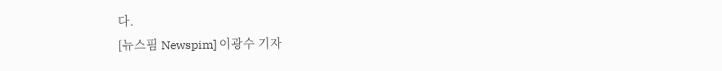다.
[뉴스핌 Newspim] 이광수 기자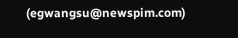(egwangsu@newspim.com)